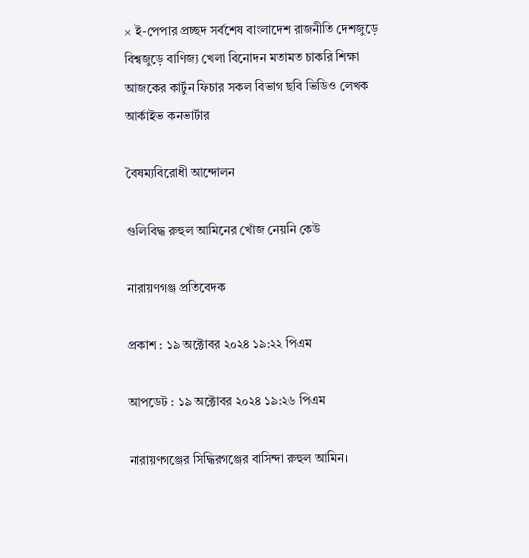× ই-পেপার প্রচ্ছদ সর্বশেষ বাংলাদেশ রাজনীতি দেশজুড়ে বিশ্বজুড়ে বাণিজ্য খেলা বিনোদন মতামত চাকরি শিক্ষা আজকের কার্টুন ফিচার সকল বিভাগ ছবি ভিডিও লেখক আর্কাইভ কনভার্টার

বৈষম্যবিরোধী আন্দোলন

গুলিবিদ্ধ রুহুল আমিনের খোঁজ নেয়নি কেউ

নারায়ণগঞ্জ প্রতিবেদক

প্রকাশ : ১৯ অক্টোবর ২০২৪ ১৯:২২ পিএম

আপডেট : ১৯ অক্টোবর ২০২৪ ১৯:২৬ পিএম

নারায়ণগঞ্জের সিদ্ধিরগঞ্জের বাসিন্দা রুহুল আমিন।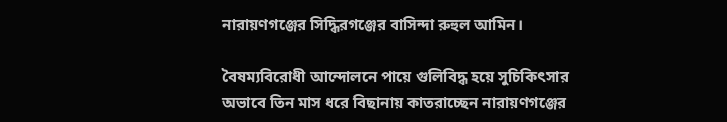নারায়ণগঞ্জের সিদ্ধিরগঞ্জের বাসিন্দা রুহুল আমিন।

বৈষম্যবিরোধী আন্দোলনে পায়ে গুলিবিদ্ধ হয়ে সুচিকিৎসার অভাবে তিন মাস ধরে বিছানায় কাতরাচ্ছেন নারায়ণগঞ্জের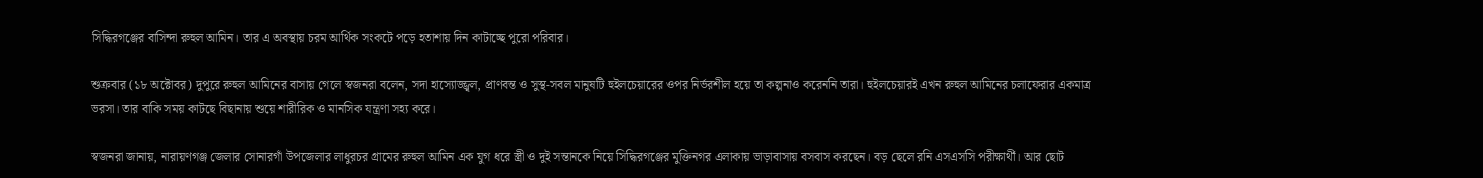সিদ্ধিরগঞ্জের বাসিন্দা রুহুল আমিন। তার এ অবস্থায় চরম আর্থিক সংকটে পড়ে হতাশায় দিন কাটাচ্ছে পুরো পরিবার।

শুক্রবার (১৮ অক্টোবর) দুপুরে রুহুল আমিনের বাসায় গেলে স্বজনরা বলেন, সদা হাস্যোজ্জ্বল, প্রাণবন্ত ও সুস্থ-সবল মানুষটি হুইলচেয়ারের ওপর নির্ভরশীল হয়ে তা কল্পনাও করেননি তারা। হুইলচেয়ারই এখন রুহুল আমিনের চলাফেরার একমাত্র ভরসা। তার বাকি সময় কাটছে বিছানায় শুয়ে শারীরিক ও মানসিক যন্ত্রণা সহ্য করে।

স্বজনরা জানায়, নারায়ণগঞ্জ জেলার সোনারগাঁ উপজেলার লাধুরচর গ্রামের রুহুল আমিন এক যুগ ধরে স্ত্রী ও দুই সন্তানকে নিয়ে সিদ্ধিরগঞ্জের মুক্তিনগর এলাকায় ভাড়াবাসায় বসবাস করছেন। বড় ছেলে রনি এসএসসি পরীক্ষার্থী। আর ছোট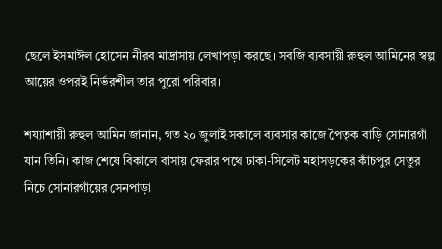ছেলে ইসমাঈল হোসেন নীরব মাদ্রাসায় লেখাপড়া করছে। সবজি ব্যবসায়ী রুহুল আমিনের স্বল্প আয়ের ওপরই নির্ভরশীল তার পুরো পরিবার।

শয্যাশায়ী রুহুল আমিন জানান, গত ২০ জুলাই সকালে ব্যবসার কাজে পৈতৃক বাড়ি সোনারগাঁ যান তিনি। কাজ শেষে বিকালে বাসায় ফেরার পথে ঢাকা-সিলেট মহাসড়কের কাঁচপুর সেতুর নিচে সোনারগাঁয়ের সেনপাড়া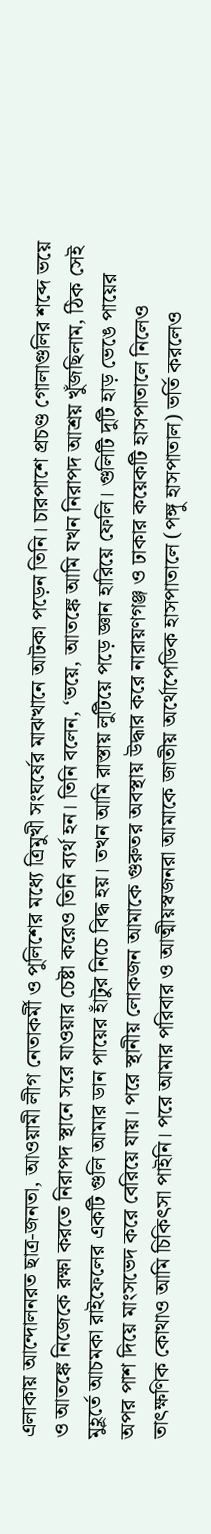এলাকায় আন্দোলনরত ছাত্র-জনতা, আওয়ামী লীগ নেতাকর্মী ও পুলিশের মধ্যে ত্রিমুখী সংঘর্ষের মাঝখানে আটকা পড়েন তিনি। চারপাশে প্রচণ্ড গোলাগুলির শব্দে ভয়ে ও আতঙ্কে নিজেকে রক্ষা করতে নিরাপদ স্থানে সরে যাওয়ার চেষ্টা করেও তিনি ব্যর্থ হন। তিনি বলেন, ‘ভয়ে, আতঙ্কে আমি যখন নিরাপদ আশ্রয় খুঁজছিলাম, ঠিক সেই মুহূর্তে আচমকা রাইফেলের একটি গুলি আমার ডান পায়ের হাঁটুর নিচে বিদ্ধ হয়। তখন আমি রাস্তায় লুটিয়ে পড়ে জ্ঞান হারিয়ে ফেলি। গুলিটি দুটি হাড় ভেঙে পায়ের অপর পাশ দিয়ে মাংসভেদ করে বেরিয়ে যায়। পরে স্থানীয় লোকজন আমাকে গুরুতর অবস্থায় উদ্ধার করে নারায়ণগঞ্জ ও ঢাকার কয়েকটি হাসপাতালে নিলেও তাৎক্ষণিক কোথাও আমি চিকিৎসা পাইনি। পরে আমার পরিবার ও আত্মীয়স্বজনরা আমাকে জাতীয় অর্থোপেডিক হাসপাতালে (পঙ্গু হাসপাতাল) ভর্তি করলেও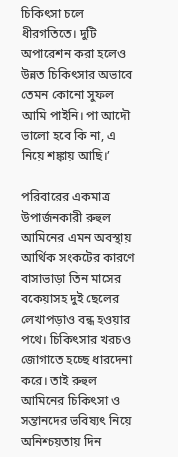চিকিৎসা চলে ধীরগতিতে। দুটি অপারেশন করা হলেও উন্নত চিকিৎসার অভাবে তেমন কোনো সুফল আমি পাইনি। পা আদৌ ভালো হবে কি না, এ নিয়ে শঙ্কায় আছি।’

পরিবারের একমাত্র উপার্জনকারী রুহুল আমিনের এমন অবস্থায় আর্থিক সংকটের কারণে বাসাভাড়া তিন মাসের বকেয়াসহ দুই ছেলের লেখাপড়াও বন্ধ হওয়ার পথে। চিকিৎসার খরচও জোগাতে হচ্ছে ধারদেনা করে। তাই রুহুল আমিনের চিকিৎসা ও সন্তানদের ভবিষ্যৎ নিয়ে অনিশ্চয়তায় দিন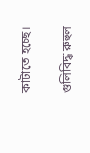কাটাতে হচ্ছে।

গুলিবিদ্ধ রুহুল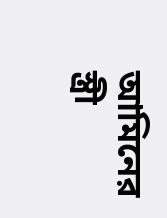আমিনের স্ত্রী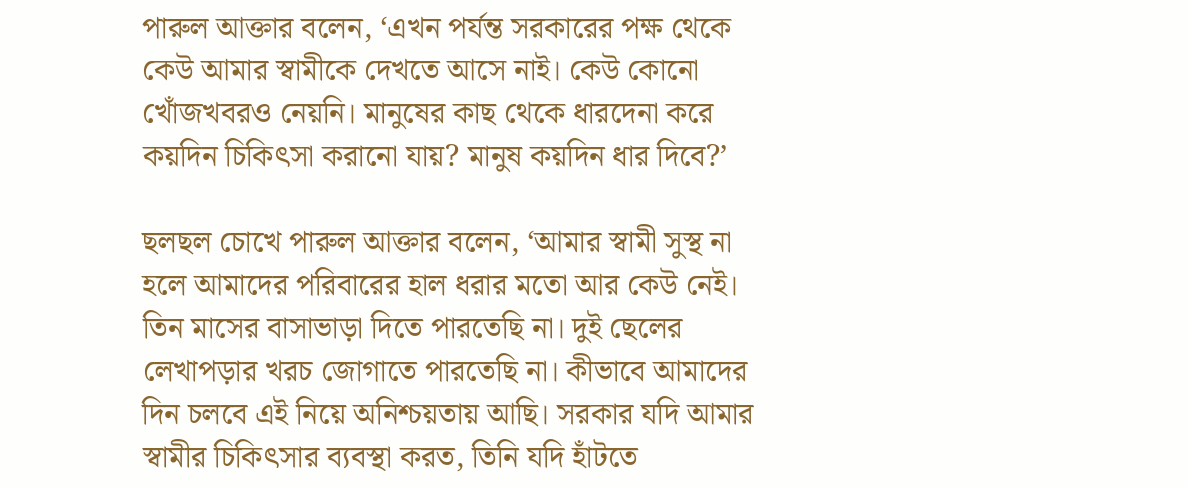পারুল আক্তার বলেন, ‘এখন পর্যন্ত সরকারের পক্ষ থেকে কেউ আমার স্বামীকে দেখতে আসে নাই। কেউ কোনো খোঁজখবরও নেয়নি। মানুষের কাছ থেকে ধারদেনা করে কয়দিন চিকিৎসা করানো যায়? মানুষ কয়দিন ধার দিবে?’

ছলছল চোখে পারুল আক্তার বলেন, ‘আমার স্বামী সুস্থ না হলে আমাদের পরিবারের হাল ধরার মতো আর কেউ নেই। তিন মাসের বাসাভাড়া দিতে পারতেছি না। দুই ছেলের লেখাপড়ার খরচ জোগাতে পারতেছি না। কীভাবে আমাদের দিন চলবে এই নিয়ে অনিশ্চয়তায় আছি। সরকার যদি আমার স্বামীর চিকিৎসার ব্যবস্থা করত, তিনি যদি হাঁটতে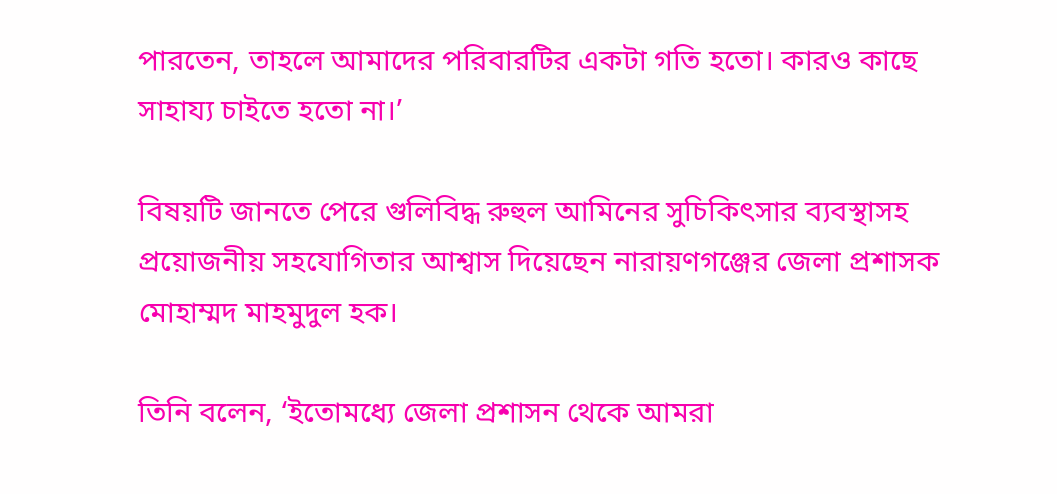পারতেন, তাহলে আমাদের পরিবারটির একটা গতি হতো। কারও কাছে সাহায্য চাইতে হতো না।’

বিষয়টি জানতে পেরে গুলিবিদ্ধ রুহুল আমিনের সুচিকিৎসার ব্যবস্থাসহ প্রয়োজনীয় সহযোগিতার আশ্বাস দিয়েছেন নারায়ণগঞ্জের জেলা প্রশাসক মোহাম্মদ মাহমুদুল হক।

তিনি বলেন, ‘ইতোমধ্যে জেলা প্রশাসন থেকে আমরা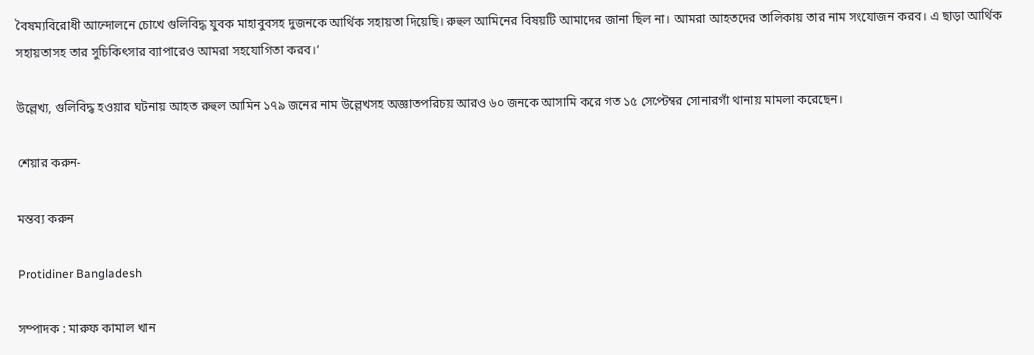বৈষম্যবিরোধী আন্দোলনে চোখে গুলিবিদ্ধ যুবক মাহাবুবসহ দুজনকে আর্থিক সহায়তা দিয়েছি। রুহুল আমিনের বিষয়টি আমাদের জানা ছিল না। আমরা আহতদের তালিকায় তার নাম সংযোজন করব। এ ছাড়া আর্থিক সহায়তাসহ তার সুচিকিৎসার ব্যাপারেও আমরা সহযোগিতা করব।’

উল্লেখ্য, গুলিবিদ্ধ হওয়ার ঘটনায় আহত রুহুল আমিন ১৭৯ জনের নাম উল্লেখসহ অজ্ঞাতপরিচয় আরও ৬০ জনকে আসামি করে গত ১৫ সেপ্টেম্বর সোনারগাঁ থানায় মামলা করেছেন।

শেয়ার করুন-

মন্তব্য করুন

Protidiner Bangladesh

সম্পাদক : মারুফ কামাল খান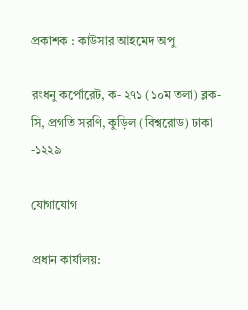প্রকাশক : কাউসার আহমেদ অপু

রংধনু কর্পোরেট, ক- ২৭১ (১০ম তলা) ব্লক-সি, প্রগতি সরণি, কুড়িল (বিশ্বরোড) ঢাকা -১২২৯

যোগাযোগ

প্রধান কার্যালয়: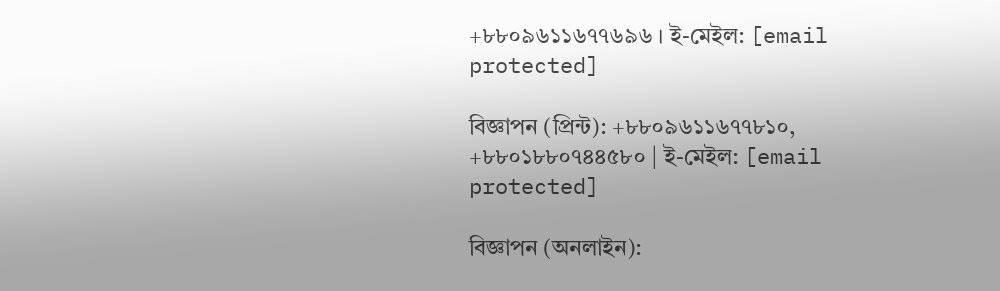+৮৮০৯৬১১৬৭৭৬৯৬ । ই-মেইল: [email protected]

বিজ্ঞাপন (প্রিন্ট): +৮৮০৯৬১১৬৭৭৮১০, +৮৮০১৮৮০৭৪৪৫৮০ | ই-মেইল: [email protected]

বিজ্ঞাপন (অনলাইন):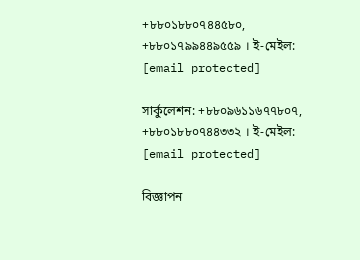+৮৮০১৮৮০৭৪৪৫৮০, +৮৮০১৭৯৯৪৪৯৫৫৯ । ই-মেইল: [email protected]

সার্কুলেশন: +৮৮০৯৬১১৬৭৭৮০৭, +৮৮০১৮৮০৭৪৪৩৩২ । ই-মেইল: [email protected]

বিজ্ঞাপন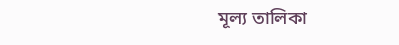মূল্য তালিকা